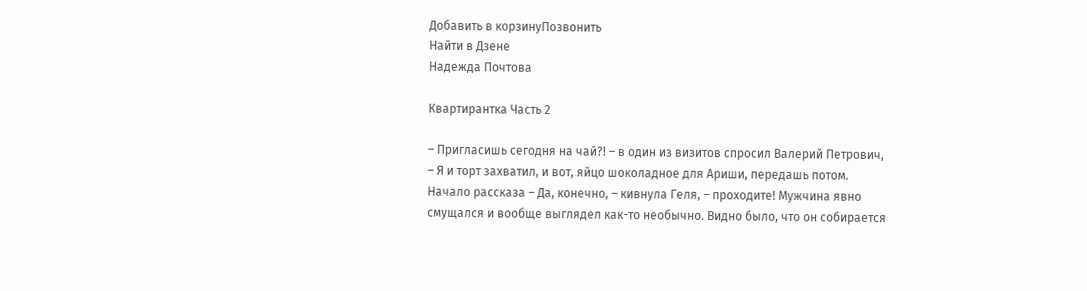Добавить в корзинуПозвонить
Найти в Дзене
Надежда Почтова

Квартирантка Часть 2

– Пригласишь сегодня на чай?! – в один из визитов спросил Валерий Петрович, – Я и торт захватил, и вот, яйцо шоколадное для Ариши, передашь потом. Начало рассказа – Да, конечно, – кивнула Геля, – проходите! Мужчина явно смущался и вообще выглядел как-то необычно. Видно было, что он собирается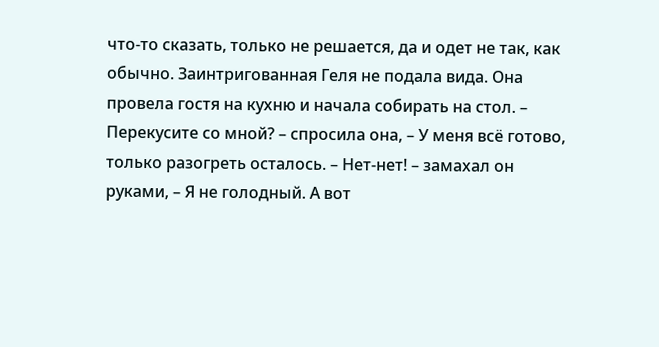что-то сказать, только не решается, да и одет не так, как обычно. Заинтригованная Геля не подала вида. Она провела гостя на кухню и начала собирать на стол. – Перекусите со мной? – спросила она, – У меня всё готово, только разогреть осталось. – Нет-нет! – замахал он руками, – Я не голодный. А вот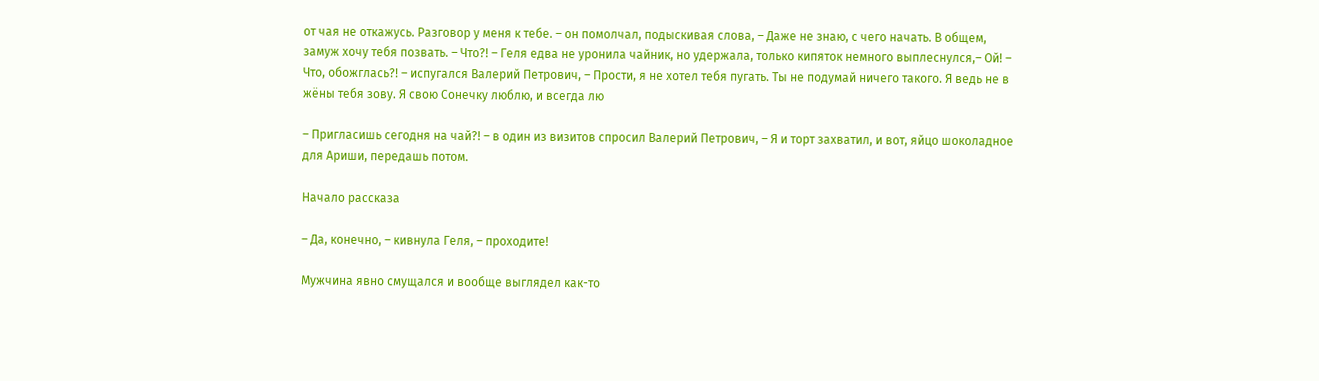от чая не откажусь. Разговор у меня к тебе. – он помолчал, подыскивая слова, – Даже не знаю, с чего начать. В общем, замуж хочу тебя позвать. – Что?! – Геля едва не уронила чайник, но удержала, только кипяток немного выплеснулся,– Ой! – Что, обожглась?! – испугался Валерий Петрович, – Прости, я не хотел тебя пугать. Ты не подумай ничего такого. Я ведь не в жёны тебя зову. Я свою Сонечку люблю, и всегда лю

– Пригласишь сегодня на чай?! – в один из визитов спросил Валерий Петрович, – Я и торт захватил, и вот, яйцо шоколадное для Ариши, передашь потом.

Начало рассказа

– Да, конечно, – кивнула Геля, – проходите!

Мужчина явно смущался и вообще выглядел как-то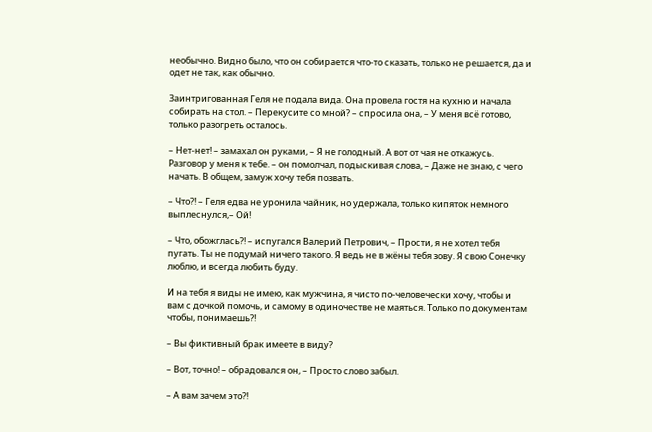необычно. Видно было, что он собирается что-то сказать, только не решается, да и одет не так, как обычно.

Заинтригованная Геля не подала вида. Она провела гостя на кухню и начала собирать на стол. – Перекусите со мной? – спросила она, – У меня всё готово, только разогреть осталось.

– Нет-нет! – замахал он руками, – Я не голодный. А вот от чая не откажусь. Разговор у меня к тебе. – он помолчал, подыскивая слова, – Даже не знаю, с чего начать. В общем, замуж хочу тебя позвать.

– Что?! – Геля едва не уронила чайник, но удержала, только кипяток немного выплеснулся,– Ой!

– Что, обожглась?! – испугался Валерий Петрович, – Прости, я не хотел тебя пугать. Ты не подумай ничего такого. Я ведь не в жёны тебя зову. Я свою Сонечку люблю, и всегда любить буду.

И на тебя я виды не имею, как мужчина, я чисто по-человечески хочу, чтобы и вам с дочкой помочь, и самому в одиночестве не маяться. Только по документам чтобы, понимаешь?!

– Вы фиктивный брак имеете в виду?

– Вот, точно! – обрадовался он, – Просто слово забыл.

– А вам зачем это?!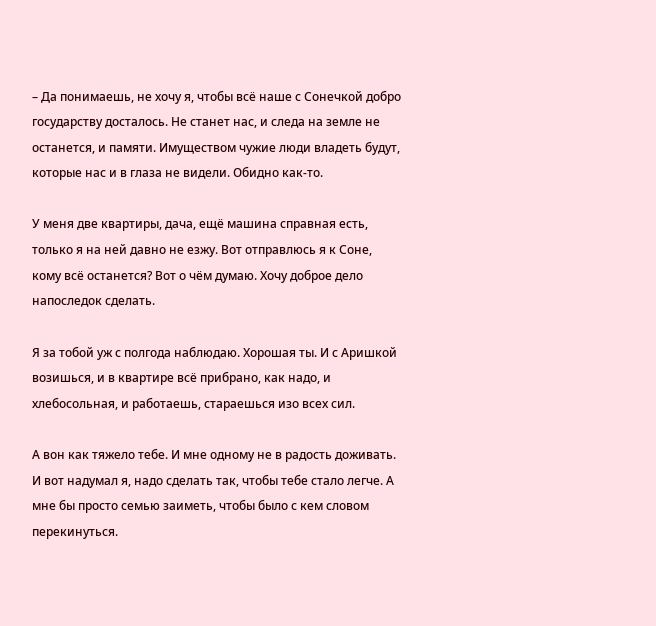– Да понимаешь, не хочу я, чтобы всё наше с Сонечкой добро государству досталось. Не станет нас, и следа на земле не останется, и памяти. Имуществом чужие люди владеть будут, которые нас и в глаза не видели. Обидно как-то.

У меня две квартиры, дача, ещё машина справная есть, только я на ней давно не езжу. Вот отправлюсь я к Соне, кому всё останется? Вот о чём думаю. Хочу доброе дело напоследок сделать.

Я за тобой уж с полгода наблюдаю. Хорошая ты. И с Аришкой возишься, и в квартире всё прибрано, как надо, и хлебосольная, и работаешь, стараешься изо всех сил.

А вон как тяжело тебе. И мне одному не в радость доживать. И вот надумал я, надо сделать так, чтобы тебе стало легче. А мне бы просто семью заиметь, чтобы было с кем словом перекинуться.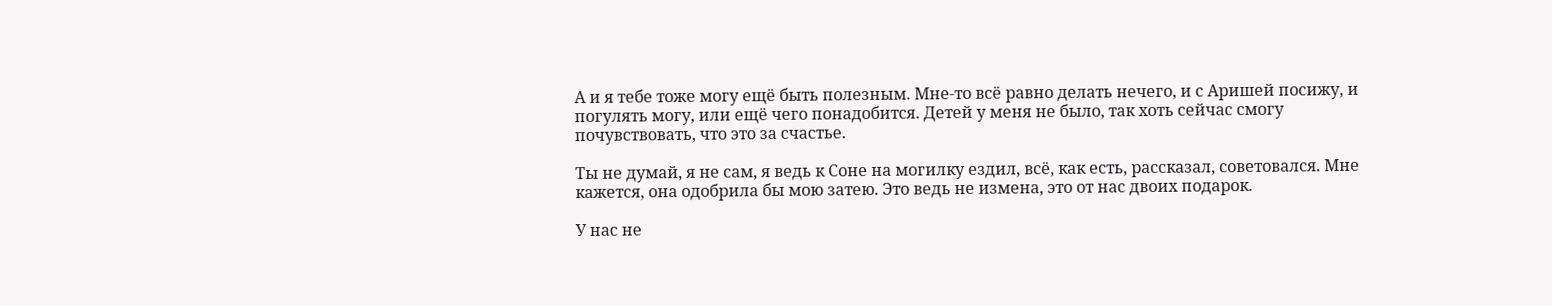А и я тебе тоже могу ещё быть полезным. Мне-то всё равно делать нечего, и с Аришей посижу, и погулять могу, или ещё чего понадобится. Детей у меня не было, так хоть сейчас смогу почувствовать, что это за счастье.

Ты не думай, я не сам, я ведь к Соне на могилку ездил, всё, как есть, рассказал, советовался. Мне кажется, она одобрила бы мою затею. Это ведь не измена, это от нас двоих подарок.

У нас не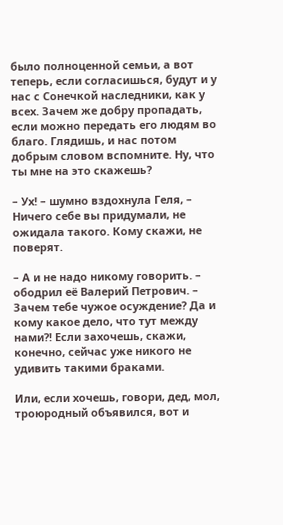было полноценной семьи, а вот теперь, если согласишься, будут и у нас с Сонечкой наследники, как у всех. Зачем же добру пропадать, если можно передать его людям во благо. Глядишь, и нас потом добрым словом вспомните. Ну, что ты мне на это скажешь?

– Ух! – шумно вздохнула Геля, – Ничего себе вы придумали, не ожидала такого. Кому скажи, не поверят.

– А и не надо никому говорить. – ободрил её Валерий Петрович. – Зачем тебе чужое осуждение? Да и кому какое дело, что тут между нами?! Если захочешь, скажи, конечно, сейчас уже никого не удивить такими браками.

Или, если хочешь, говори, дед, мол, троюродный объявился, вот и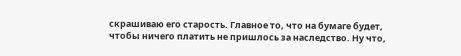скрашиваю его старость. Главное то, что на бумаге будет, чтобы ничего платить не пришлось за наследство. Ну что,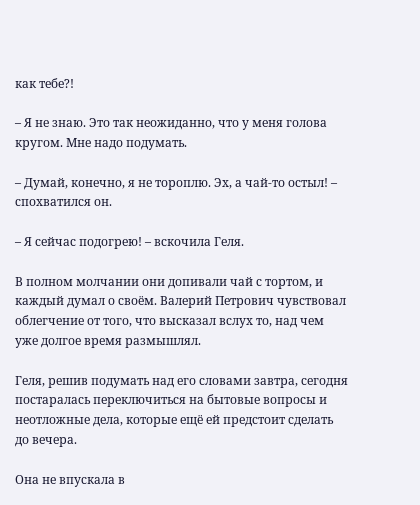как тебе?!

– Я не знаю. Это так неожиданно, что у меня голова кругом. Мне надо подумать.

– Думай, конечно, я не тороплю. Эх, а чай-то остыл! – спохватился он.

– Я сейчас подогрею! – вскочила Геля.

В полном молчании они допивали чай с тортом, и каждый думал о своём. Валерий Петрович чувствовал облегчение от того, что высказал вслух то, над чем уже долгое время размышлял.

Геля, решив подумать над его словами завтра, сегодня постаралась переключиться на бытовые вопросы и неотложные дела, которые ещё ей предстоит сделать до вечера.

Она не впускала в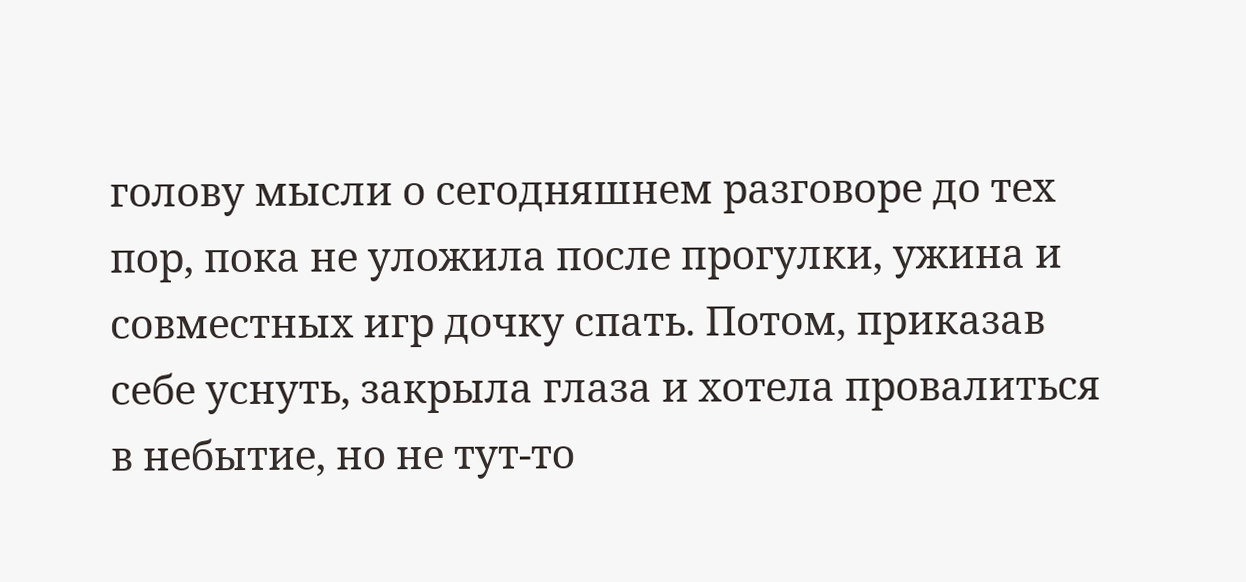голову мысли о сегодняшнем разговоре до тех пор, пока не уложила после прогулки, ужина и совместных игр дочку спать. Потом, приказав себе уснуть, закрыла глаза и хотела провалиться в небытие, но не тут-то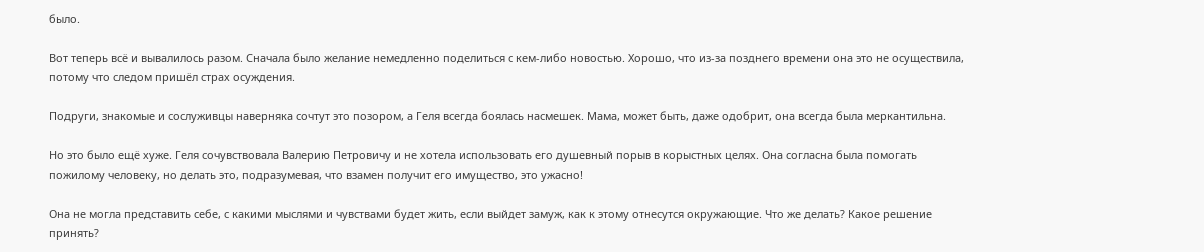было.

Вот теперь всё и вывалилось разом. Сначала было желание немедленно поделиться с кем-либо новостью. Хорошо, что из-за позднего времени она это не осуществила, потому что следом пришёл страх осуждения.

Подруги, знакомые и сослуживцы наверняка сочтут это позором, а Геля всегда боялась насмешек. Мама, может быть, даже одобрит, она всегда была меркантильна.

Но это было ещё хуже. Геля сочувствовала Валерию Петровичу и не хотела использовать его душевный порыв в корыстных целях. Она согласна была помогать пожилому человеку, но делать это, подразумевая, что взамен получит его имущество, это ужасно!

Она не могла представить себе, с какими мыслями и чувствами будет жить, если выйдет замуж, как к этому отнесутся окружающие. Что же делать? Какое решение принять?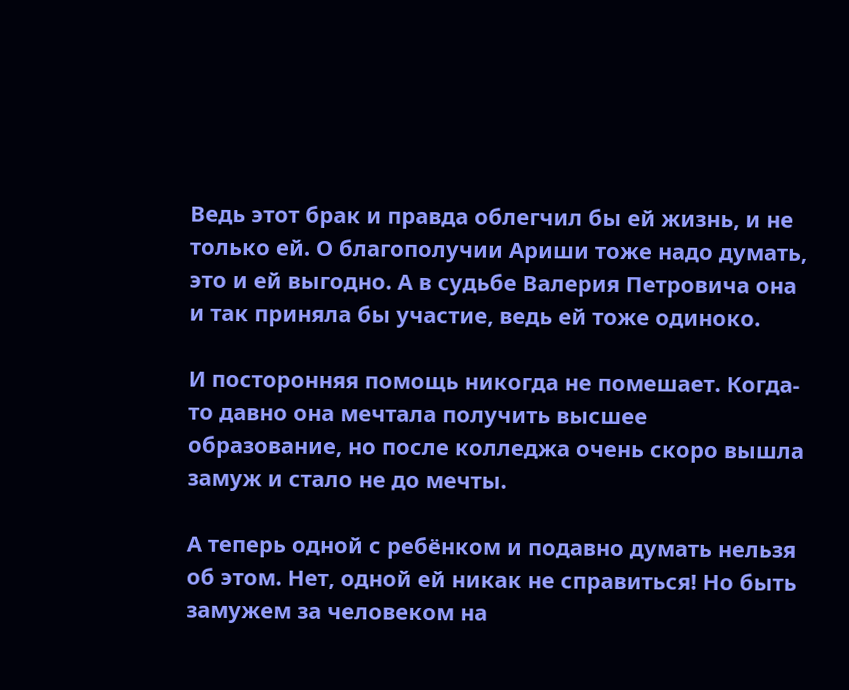Ведь этот брак и правда облегчил бы ей жизнь, и не только ей. О благополучии Ариши тоже надо думать, это и ей выгодно. А в судьбе Валерия Петровича она и так приняла бы участие, ведь ей тоже одиноко.

И посторонняя помощь никогда не помешает. Когда-то давно она мечтала получить высшее образование, но после колледжа очень скоро вышла замуж и стало не до мечты.

А теперь одной с ребёнком и подавно думать нельзя об этом. Нет, одной ей никак не справиться! Но быть замужем за человеком на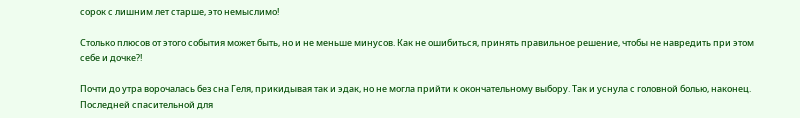сорок с лишним лет старше, это немыслимо!

Столько плюсов от этого события может быть, но и не меньше минусов. Как не ошибиться, принять правильное решение, чтобы не навредить при этом себе и дочке?!

Почти до утра ворочалась без сна Геля, прикидывая так и эдак, но не могла прийти к окончательному выбору. Так и уснула с головной болью, наконец. Последней спасительной для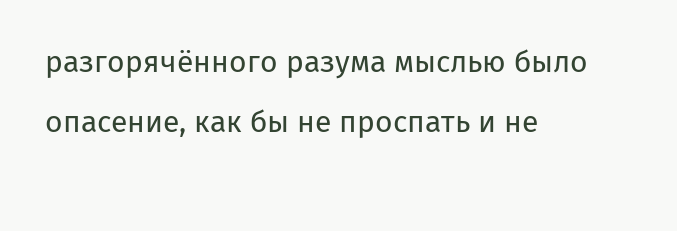разгорячённого разума мыслью было опасение, как бы не проспать и не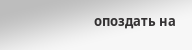опоздать на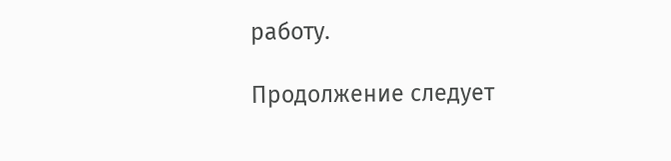работу.

Продолжение следует